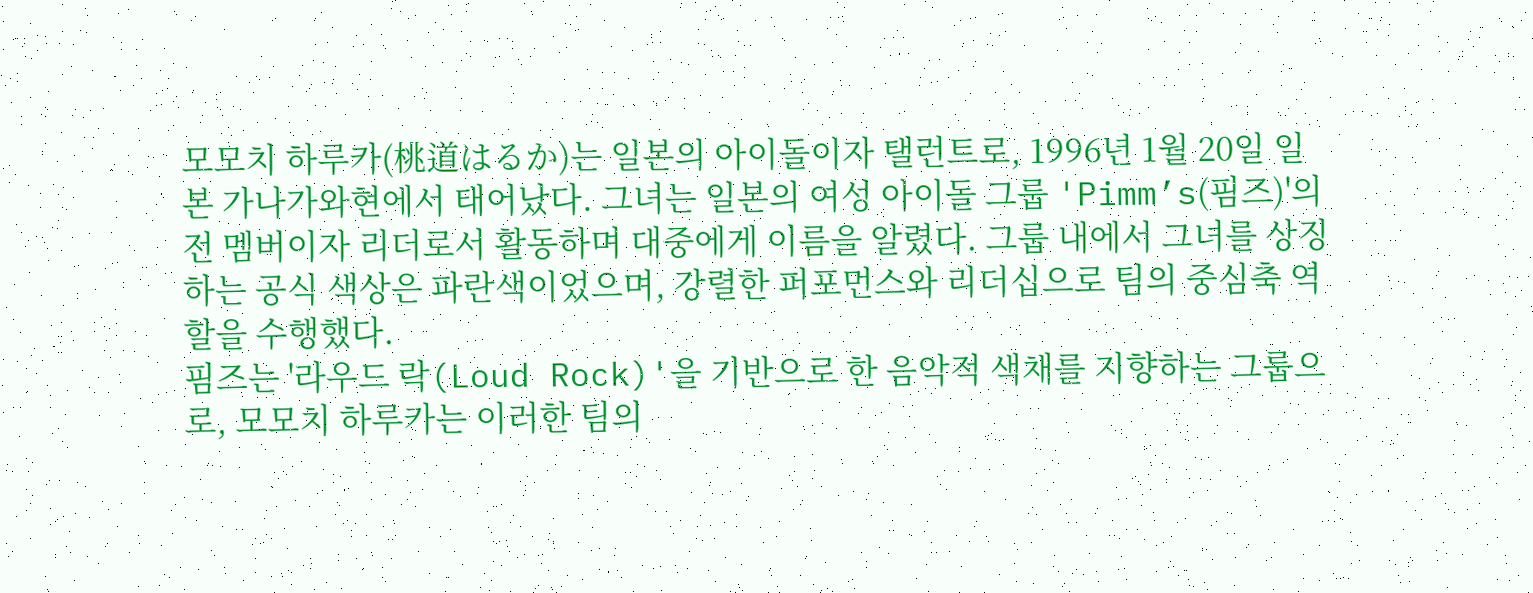모모치 하루카(桃道はるか)는 일본의 아이돌이자 탤런트로, 1996년 1월 20일 일본 가나가와현에서 태어났다. 그녀는 일본의 여성 아이돌 그룹 'Pimm’s(핌즈)'의 전 멤버이자 리더로서 활동하며 대중에게 이름을 알렸다. 그룹 내에서 그녀를 상징하는 공식 색상은 파란색이었으며, 강렬한 퍼포먼스와 리더십으로 팀의 중심축 역할을 수행했다.
핌즈는 '라우드 락(Loud Rock)'을 기반으로 한 음악적 색채를 지향하는 그룹으로, 모모치 하루카는 이러한 팀의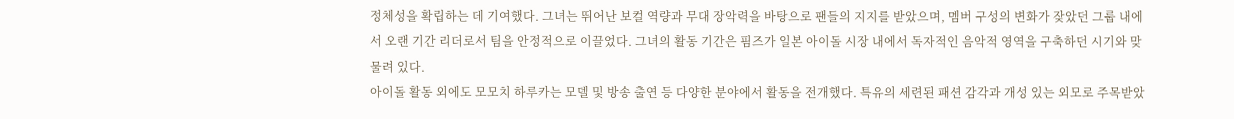정체성을 확립하는 데 기여했다. 그녀는 뛰어난 보컬 역량과 무대 장악력을 바탕으로 팬들의 지지를 받았으며, 멤버 구성의 변화가 잦았던 그룹 내에서 오랜 기간 리더로서 팀을 안정적으로 이끌었다. 그녀의 활동 기간은 핌즈가 일본 아이돌 시장 내에서 독자적인 음악적 영역을 구축하던 시기와 맞물려 있다.
아이돌 활동 외에도 모모치 하루카는 모델 및 방송 출연 등 다양한 분야에서 활동을 전개했다. 특유의 세련된 패션 감각과 개성 있는 외모로 주목받았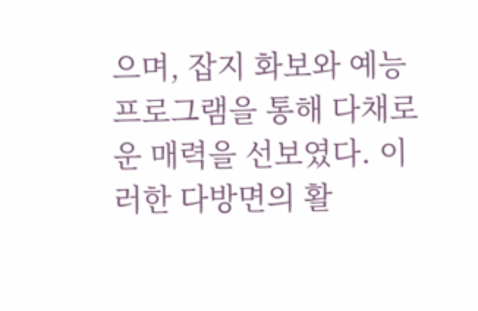으며, 잡지 화보와 예능 프로그램을 통해 다채로운 매력을 선보였다. 이러한 다방면의 활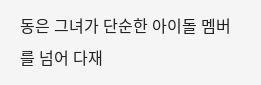동은 그녀가 단순한 아이돌 멤버를 넘어 다재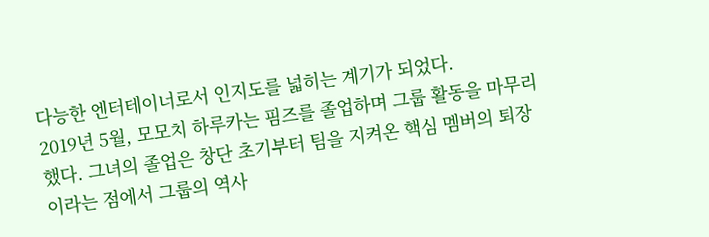다능한 엔터테이너로서 인지도를 넓히는 계기가 되었다.
2019년 5월, 모모치 하루카는 핌즈를 졸업하며 그룹 활동을 마무리했다. 그녀의 졸업은 창단 초기부터 팀을 지켜온 핵심 멤버의 퇴장이라는 점에서 그룹의 역사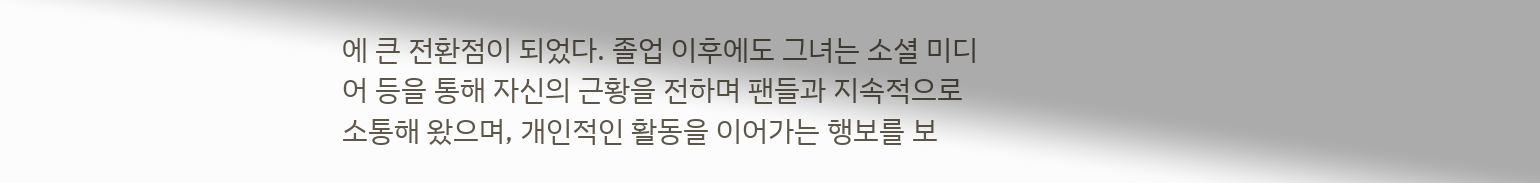에 큰 전환점이 되었다. 졸업 이후에도 그녀는 소셜 미디어 등을 통해 자신의 근황을 전하며 팬들과 지속적으로 소통해 왔으며, 개인적인 활동을 이어가는 행보를 보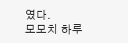였다.
모모치 하루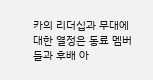카의 리더십과 무대에 대한 열정은 동료 멤버들과 후배 아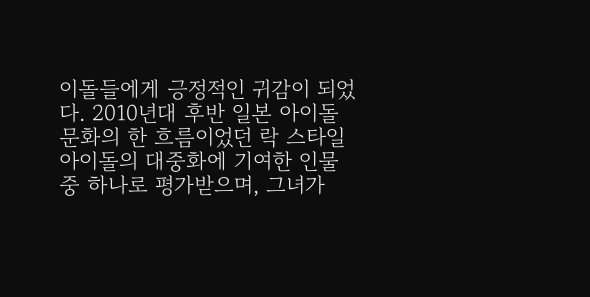이돌들에게 긍정적인 귀감이 되었다. 2010년대 후반 일본 아이돌 문화의 한 흐름이었던 락 스타일 아이돌의 대중화에 기여한 인물 중 하나로 평가받으며, 그녀가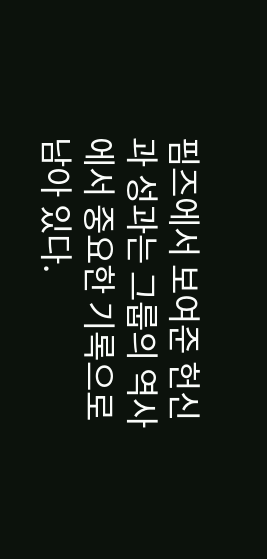핌즈에서 보여준 헌신과 성과는 그룹의 역사에서 중요한 기록으로 남아 있다.